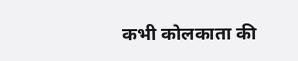कभी कोलकाता की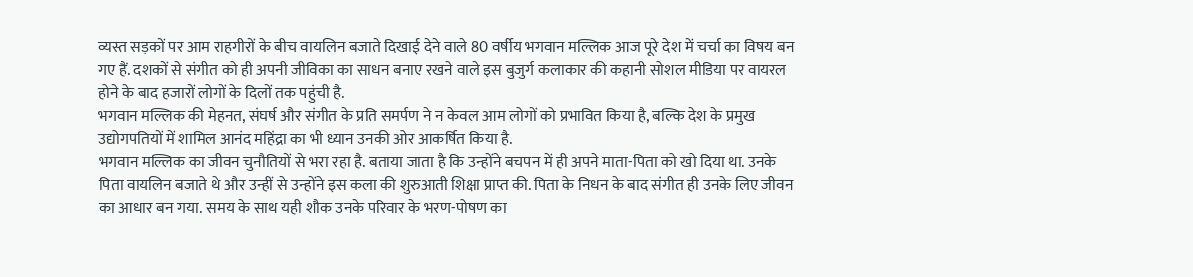व्यस्त सड़कों पर आम राहगीरों के बीच वायलिन बजाते दिखाई देने वाले 80 वर्षीय भगवान मल्लिक आज पूरे देश में चर्चा का विषय बन गए हैं. दशकों से संगीत को ही अपनी जीविका का साधन बनाए रखने वाले इस बुजुर्ग कलाकार की कहानी सोशल मीडिया पर वायरल होने के बाद हजारों लोगों के दिलों तक पहुंची है.
भगवान मल्लिक की मेहनत, संघर्ष और संगीत के प्रति समर्पण ने न केवल आम लोगों को प्रभावित किया है, बल्कि देश के प्रमुख उद्योगपतियों में शामिल आनंद महिंद्रा का भी ध्यान उनकी ओर आकर्षित किया है.
भगवान मल्लिक का जीवन चुनौतियों से भरा रहा है. बताया जाता है कि उन्होंने बचपन में ही अपने माता-पिता को खो दिया था. उनके पिता वायलिन बजाते थे और उन्हीं से उन्होंने इस कला की शुरुआती शिक्षा प्राप्त की. पिता के निधन के बाद संगीत ही उनके लिए जीवन का आधार बन गया. समय के साथ यही शौक उनके परिवार के भरण-पोषण का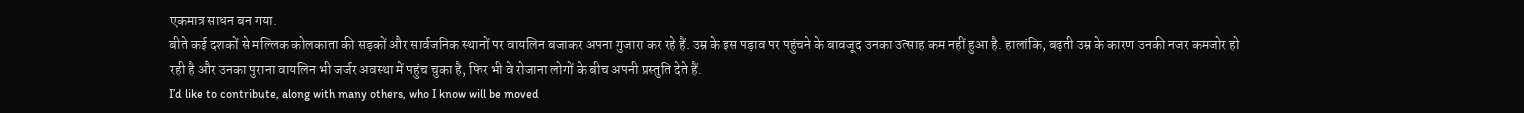एकमात्र साधन बन गया.
बीते कई दशकों से मल्लिक कोलकाता की सड़कों और सार्वजनिक स्थानों पर वायलिन बजाकर अपना गुजारा कर रहे हैं. उम्र के इस पड़ाव पर पहुंचने के बावजूद उनका उत्साह कम नहीं हुआ है. हालांकि, बढ़ती उम्र के कारण उनकी नजर कमजोर हो रही है और उनका पुराना वायलिन भी जर्जर अवस्था में पहुंच चुका है, फिर भी वे रोजाना लोगों के बीच अपनी प्रस्तुति देते हैं.
I’d like to contribute, along with many others, who I know will be moved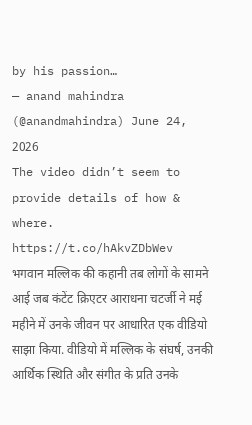by his passion…
— anand mahindra (@anandmahindra) June 24, 2026
The video didn’t seem to provide details of how & where. https://t.co/hAkvZDbWev
भगवान मल्लिक की कहानी तब लोगों के सामने आई जब कंटेंट क्रिएटर आराधना चटर्जी ने मई महीने में उनके जीवन पर आधारित एक वीडियो साझा किया. वीडियो में मल्लिक के संघर्ष, उनकी आर्थिक स्थिति और संगीत के प्रति उनके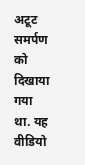अटूट समर्पण को दिखाया गया था. यह वीडियो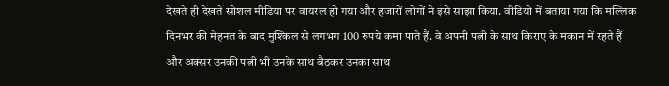देखते ही देखते सोशल मीडिया पर वायरल हो गया और हजारों लोगों ने इसे साझा किया. वीडियो में बताया गया कि मल्लिक दिनभर की मेहनत के बाद मुश्किल से लगभग 100 रुपये कमा पाते हैं. वे अपनी पत्नी के साथ किराए के मकान में रहते हैं और अक्सर उनकी पत्नी भी उनके साथ बैठकर उनका साथ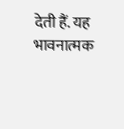देती हैं. यह भावनात्मक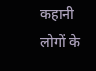कहानी लोगों के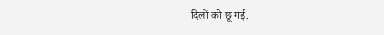दिलों को छू गई.